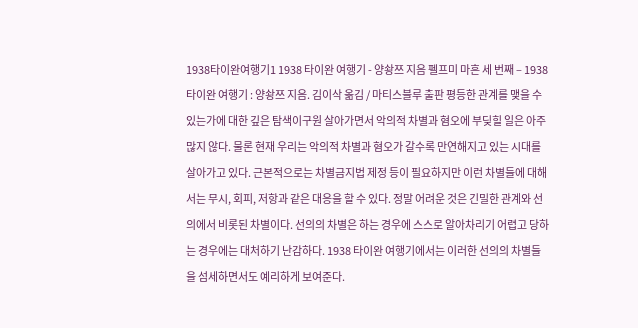1938타이완여행기1 1938 타이완 여행기 - 양솽쯔 지음 펠프미 마흔 세 번째 – 1938 타이완 여행기 : 양솽쯔 지음. 김이삭 옮김 / 마티스블루 출판 평등한 관계를 맺을 수 있는가에 대한 깊은 탐색이구원 살아가면서 악의적 차별과 혐오에 부딪힐 일은 아주 많지 않다. 물론 현재 우리는 악의적 차별과 혐오가 갈수록 만연해지고 있는 시대를 살아가고 있다. 근본적으로는 차별금지법 제정 등이 필요하지만 이런 차별들에 대해서는 무시, 회피, 저항과 같은 대응을 할 수 있다. 정말 어려운 것은 긴밀한 관계와 선의에서 비롯된 차별이다. 선의의 차별은 하는 경우에 스스로 알아차리기 어렵고 당하는 경우에는 대처하기 난감하다. 1938 타이완 여행기에서는 이러한 선의의 차별들을 섬세하면서도 예리하게 보여준다.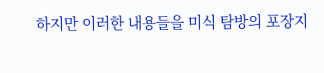하지만 이러한 내용들을 미식 탐방의 포장지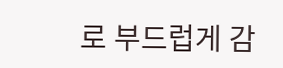로 부드럽게 감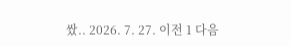쌌.. 2026. 7. 27. 이전 1 다음